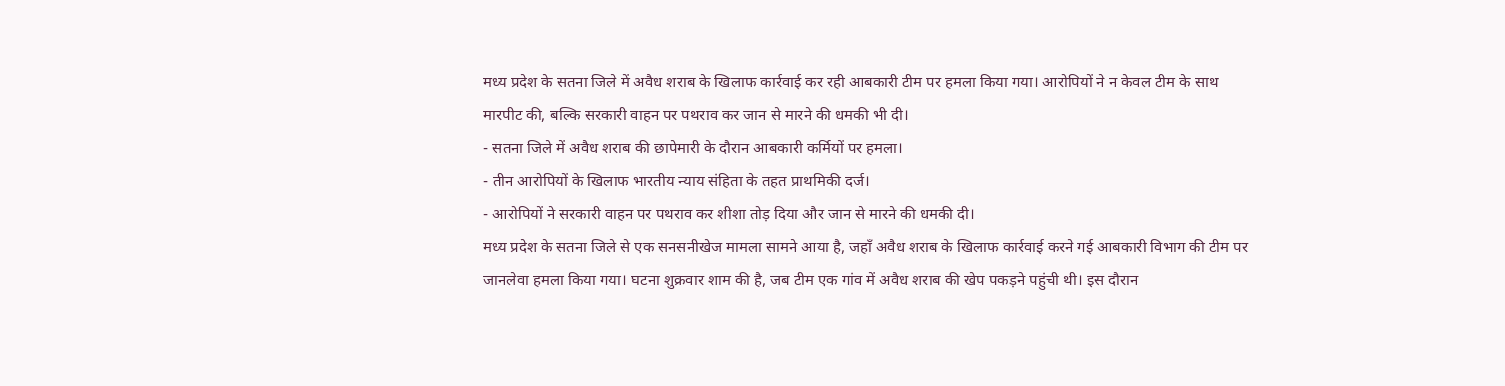मध्य प्रदेश के सतना जिले में अवैध शराब के खिलाफ कार्रवाई कर रही आबकारी टीम पर हमला किया गया। आरोपियों ने न केवल टीम के साथ मारपीट की, बल्कि सरकारी वाहन पर पथराव कर जान से मारने की धमकी भी दी।
- सतना जिले में अवैध शराब की छापेमारी के दौरान आबकारी कर्मियों पर हमला।
- तीन आरोपियों के खिलाफ भारतीय न्याय संहिता के तहत प्राथमिकी दर्ज।
- आरोपियों ने सरकारी वाहन पर पथराव कर शीशा तोड़ दिया और जान से मारने की धमकी दी।
मध्य प्रदेश के सतना जिले से एक सनसनीखेज मामला सामने आया है, जहाँ अवैध शराब के खिलाफ कार्रवाई करने गई आबकारी विभाग की टीम पर जानलेवा हमला किया गया। घटना शुक्रवार शाम की है, जब टीम एक गांव में अवैध शराब की खेप पकड़ने पहुंची थी। इस दौरान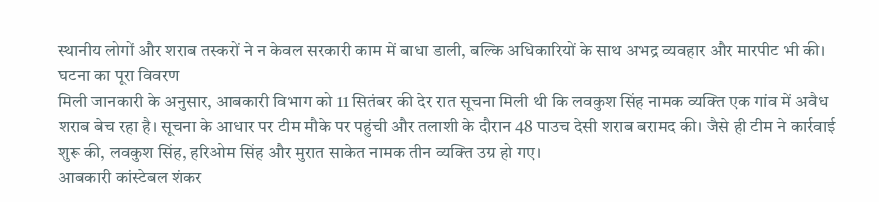स्थानीय लोगों और शराब तस्करों ने न केवल सरकारी काम में बाधा डाली, बल्कि अधिकारियों के साथ अभद्र व्यवहार और मारपीट भी की।
घटना का पूरा विवरण
मिली जानकारी के अनुसार, आबकारी विभाग को 11 सितंबर की देर रात सूचना मिली थी कि लवकुश सिंह नामक व्यक्ति एक गांव में अवैध शराब बेच रहा है। सूचना के आधार पर टीम मौके पर पहुंची और तलाशी के दौरान 48 पाउच देसी शराब बरामद की। जैसे ही टीम ने कार्रवाई शुरू की, लवकुश सिंह, हरिओम सिंह और मुरात साकेत नामक तीन व्यक्ति उग्र हो गए।
आबकारी कांस्टेबल शंकर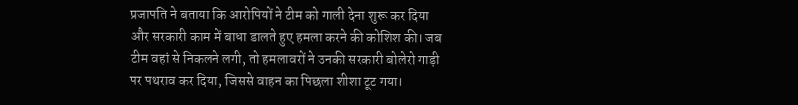प्रजापति ने बताया कि आरोपियों ने टीम को गाली देना शुरू कर दिया और सरकारी काम में बाधा डालते हुए हमला करने की कोशिश की। जब टीम वहां से निकलने लगी, तो हमलावरों ने उनकी सरकारी बोलेरो गाड़ी पर पथराव कर दिया, जिससे वाहन का पिछला शीशा टूट गया।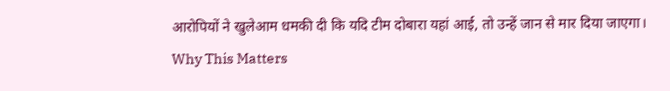आरोपियों ने खुलेआम धमकी दी कि यदि टीम दोबारा यहां आई, तो उन्हें जान से मार दिया जाएगा।
Why This Matters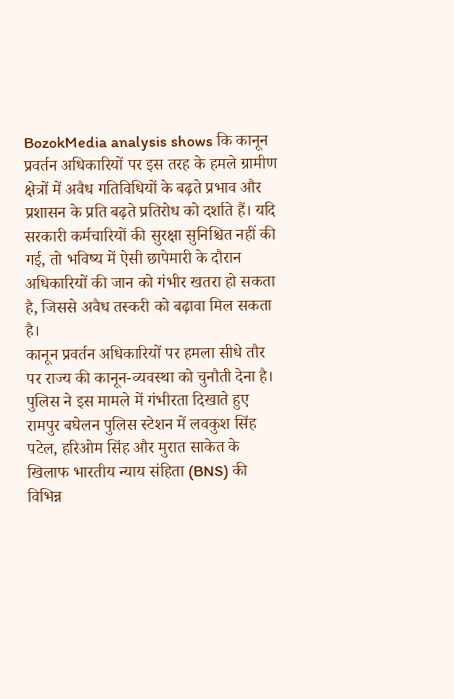BozokMedia analysis shows कि कानून प्रवर्तन अधिकारियों पर इस तरह के हमले ग्रामीण क्षेत्रों में अवैध गतिविधियों के बढ़ते प्रभाव और प्रशासन के प्रति बढ़ते प्रतिरोध को दर्शाते हैं। यदि सरकारी कर्मचारियों की सुरक्षा सुनिश्चित नहीं की गई, तो भविष्य में ऐसी छापेमारी के दौरान अधिकारियों की जान को गंभीर खतरा हो सकता है, जिससे अवैध तस्करी को बढ़ावा मिल सकता है।
कानून प्रवर्तन अधिकारियों पर हमला सीधे तौर पर राज्य की कानून-व्यवस्था को चुनौती देना है।
पुलिस ने इस मामले में गंभीरता दिखाते हुए रामपुर बघेलन पुलिस स्टेशन में लवकुश सिंह पटेल, हरिओम सिंह और मुरात साकेत के खिलाफ भारतीय न्याय संहिता (BNS) की विभिन्न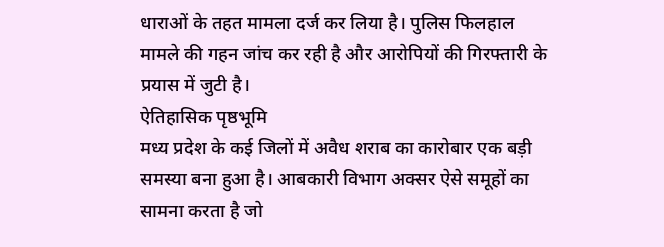धाराओं के तहत मामला दर्ज कर लिया है। पुलिस फिलहाल मामले की गहन जांच कर रही है और आरोपियों की गिरफ्तारी के प्रयास में जुटी है।
ऐतिहासिक पृष्ठभूमि
मध्य प्रदेश के कई जिलों में अवैध शराब का कारोबार एक बड़ी समस्या बना हुआ है। आबकारी विभाग अक्सर ऐसे समूहों का सामना करता है जो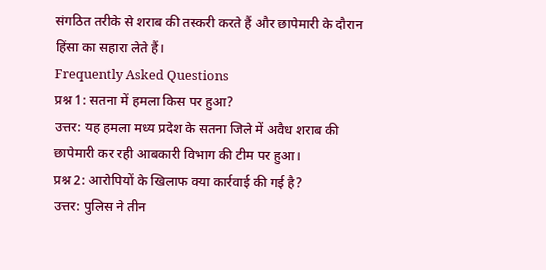संगठित तरीके से शराब की तस्करी करते हैं और छापेमारी के दौरान हिंसा का सहारा लेते हैं।
Frequently Asked Questions
प्रश्न 1: सतना में हमला किस पर हुआ?
उत्तर: यह हमला मध्य प्रदेश के सतना जिले में अवैध शराब की छापेमारी कर रही आबकारी विभाग की टीम पर हुआ।
प्रश्न 2: आरोपियों के खिलाफ क्या कार्रवाई की गई है?
उत्तर: पुलिस ने तीन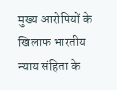मुख्य आरोपियों के खिलाफ भारतीय न्याय संहिता के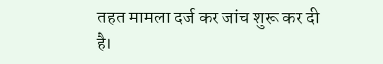तहत मामला दर्ज कर जांच शुरू कर दी है।